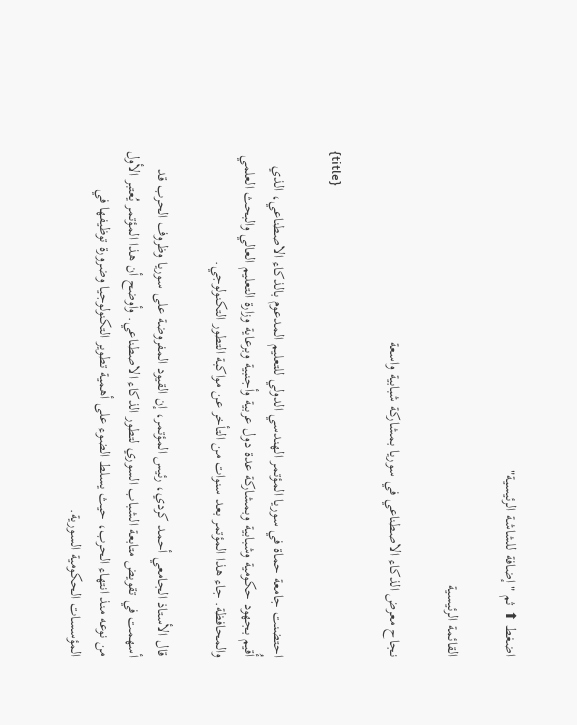اضغط ⬆ ثم "إضافة للشاشة الرئيسية"

القائمة الرئيسية

نجاح معرض الذكاء الاصطناعي في سوريا بمشاركة شبابية واسعة

{title}

احتضنت جامعة حماة في سوريا المؤتمر الهندسي الدولي للتعليم المدعوم بالذكاء الاصطناعي، الذي أُقيم بجهود حكومية وشبابية وبمشاركة عدة دول عربية وأجنبية وبرعاية وزارة التعليم العالي والبحث العلمي والمحافظة. جاء هذا المؤتمر بعد سنوات من التأخر عن مواكبة التطور التكنولوجي.

قال الأستاذ الجامعي أحمد كردي، رئيس المؤتمر، إن القيود المفروضة على سوريا وظروف الحرب قد أسهمت في تقويض متابعة الشباب السوري لتطور الذكاء الاصطناعي. وأوضح أن هذا المؤتمر يُعتبر الأول من نوعه منذ انتهاء الحرب، حيث يسلط الضوء على أهمية تطوير التكنولوجيا وضرورة توظيفها في المؤسسات الحكومية السورية.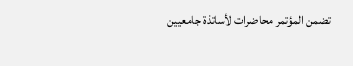تضمن المؤتمر محاضرات لأساتذة جامعيين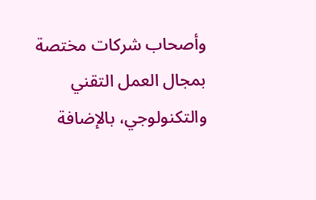وأصحاب شركات مختصة بمجال العمل التقني والتكنولوجي، بالإضافة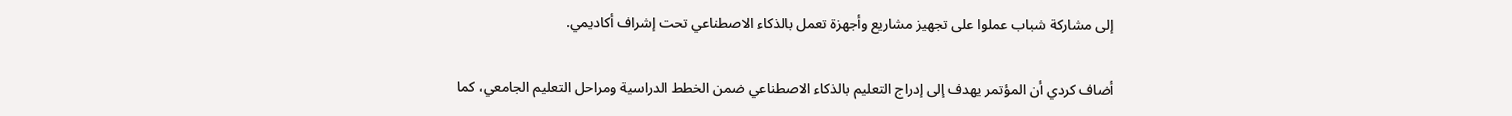إلى مشاركة شباب عملوا على تجهيز مشاريع وأجهزة تعمل بالذكاء الاصطناعي تحت إشراف أكاديمي.

أضاف كردي أن المؤتمر يهدف إلى إدراج التعليم بالذكاء الاصطناعي ضمن الخطط الدراسية ومراحل التعليم الجامعي، كما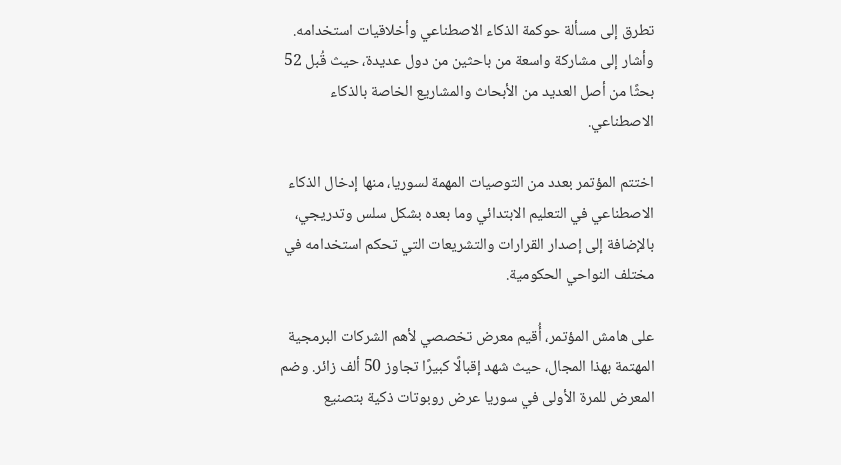تطرق إلى مسألة حوكمة الذكاء الاصطناعي وأخلاقيات استخدامه. وأشار إلى مشاركة واسعة من باحثين من دول عديدة، حيث قُبل 52 بحثًا من أصل العديد من الأبحاث والمشاريع الخاصة بالذكاء الاصطناعي.

اختتم المؤتمر بعدد من التوصيات المهمة لسوريا، منها إدخال الذكاء الاصطناعي في التعليم الابتدائي وما بعده بشكل سلس وتدريجي، بالإضافة إلى إصدار القرارات والتشريعات التي تحكم استخدامه في مختلف النواحي الحكومية.

على هامش المؤتمر، أُقيم معرض تخصصي لأهم الشركات البرمجية المهتمة بهذا المجال، حيث شهد إقبالًا كبيرًا تجاوز 50 ألف زائر. وضم المعرض للمرة الأولى في سوريا عرض روبوتات ذكية بتصنيع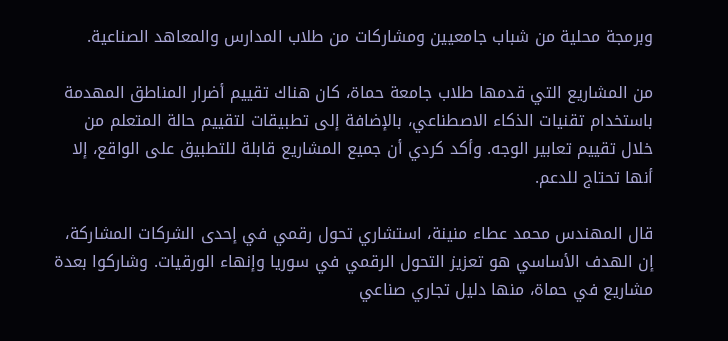وبرمجة محلية من شباب جامعيين ومشاركات من طلاب المدارس والمعاهد الصناعية.

من المشاريع التي قدمها طلاب جامعة حماة، كان هناك تقييم أضرار المناطق المهدمة باستخدام تقنيات الذكاء الاصطناعي، بالإضافة إلى تطبيقات لتقييم حالة المتعلم من خلال تقييم تعابير الوجه. وأكد كردي أن جميع المشاريع قابلة للتطبيق على الواقع، إلا أنها تحتاج للدعم.

قال المهندس محمد عطاء منينة، استشاري تحول رقمي في إحدى الشركات المشاركة، إن الهدف الأساسي هو تعزيز التحول الرقمي في سوريا وإنهاء الورقيات. وشاركوا بعدة مشاريع في حماة، منها دليل تجاري صناعي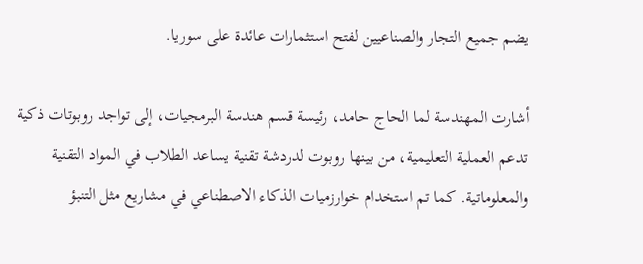يضم جميع التجار والصناعيين لفتح استثمارات عائدة على سوريا.

أشارت المهندسة لما الحاج حامد، رئيسة قسم هندسة البرمجيات، إلى تواجد روبوتات ذكية تدعم العملية التعليمية، من بينها روبوت لدردشة تقنية يساعد الطلاب في المواد التقنية والمعلوماتية. كما تم استخدام خوارزميات الذكاء الاصطناعي في مشاريع مثل التنبؤ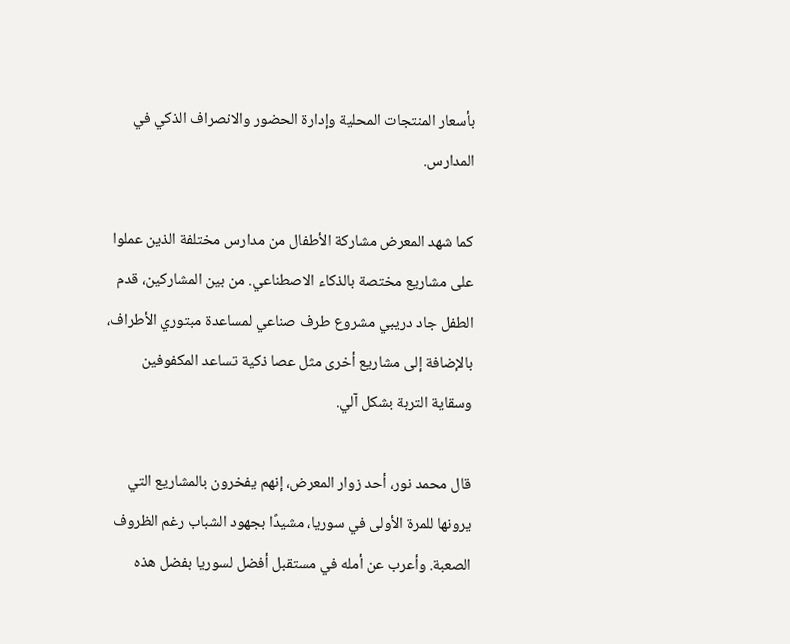بأسعار المنتجات المحلية وإدارة الحضور والانصراف الذكي في المدارس.

كما شهد المعرض مشاركة الأطفال من مدارس مختلفة الذين عملوا على مشاريع مختصة بالذكاء الاصطناعي. من بين المشاركين، قدم الطفل جاد دريبي مشروع طرف صناعي لمساعدة مبتوري الأطراف، بالإضافة إلى مشاريع أخرى مثل عصا ذكية تساعد المكفوفين وسقاية التربة بشكل آلي.

قال محمد نور، أحد زوار المعرض، إنهم يفخرون بالمشاريع التي يرونها للمرة الأولى في سوريا، مشيدًا بجهود الشباب رغم الظروف الصعبة. وأعرب عن أمله في مستقبل أفضل لسوريا بفضل هذه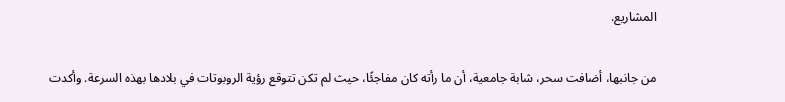المشاريع.

من جانبها، أضافت سحر، شابة جامعية، أن ما رأته كان مفاجئًا، حيث لم تكن تتوقع رؤية الروبوتات في بلادها بهذه السرعة. وأكدت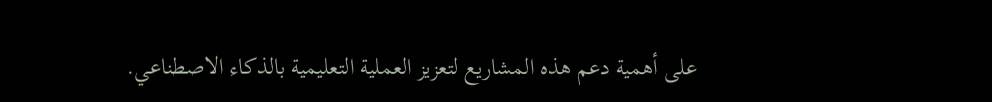على أهمية دعم هذه المشاريع لتعزيز العملية التعليمية بالذكاء الاصطناعي.